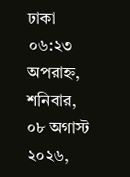ঢাকা ০৬:২৩ অপরাহ্ন, শনিবার, ০৮ অগাস্ট ২০২৬,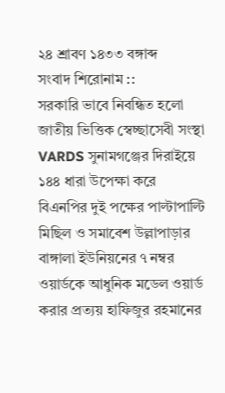২৪ শ্রাবণ ১৪৩৩ বঙ্গাব্দ
সংবাদ শিরোনাম ::
সরকারি ভাবে নিবন্ধিত হলো জাতীয় ভিত্তিক স্বেচ্ছাসেবী সংস্থা VARDS সুনামগঞ্জের দিরাইয়ে ১৪৪ ধারা উপেক্ষা করে বিএনপির দুই পক্ষের পাল্টাপাল্টি মিছিল ও সমাবেশ উল্লাপাড়ার বাঙ্গালা ইউনিয়নের ৭ নম্বর ওয়ার্ডকে আধুনিক মডেল ওয়ার্ড করার প্রত্যয় হাফিজুর রহমানের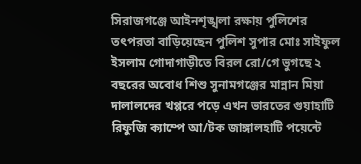সিরাজগঞ্জে আইনশৃঙ্খলা রক্ষায় পুলিশের তৎপরতা বাড়িয়েছেন পুলিশ সুপার মোঃ সাইফুল ইসলাম গোদাগাড়ীতে বিরল রো/গে ভুগছে ২ বছরের অবোধ শিশু সুনামগঞ্জের মান্নান মিয়া দালালদের খপ্পরে পড়ে এখন ভারতের গুয়াহাটি রিফুজি ক্যাম্পে আ/টক জাঙ্গালহাটি পয়েন্টে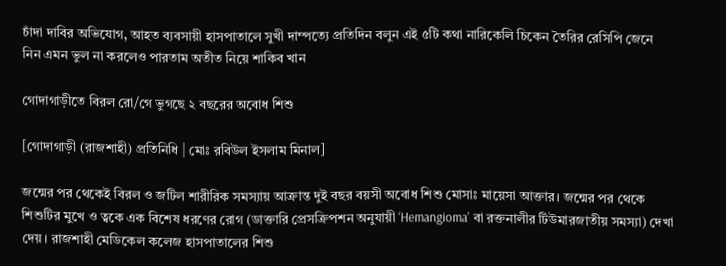চাঁদা দাবির অভিযোগ, আহত ব্যবসায়ী হাসপাতালে সুখী দাম্পত্যে প্রতিদিন বলুন এই ৫টি কথা নারিকেলি চিকেন তৈরির রেসিপি জেনে নিন এমন ভুল না করলেও পারতাম অতীত নিয়ে শাকিব খান

গোদাগাড়ীতে বিরল রো/গে ভুগছে ২ বছরের অবোধ শিশু

[গোদাগাড়ী (রাজশাহী) প্রতিনিধি | মোঃ রবিউল ইসলাম মিনাল]

জন্মের পর থেকেই বিরল ও জটিল শারীরিক সমস্যায় আক্রান্ত দুই বছর বয়সী অবোধ শিশু মোসাঃ মায়েসা আক্তার। জন্মের পর থেকে শিশুটির মুখে ও ত্বকে এক বিশেষ ধরণের রোগ (ডাক্তারি প্রেসক্রিপশন অনুযায়ী ‘Hemangioma’ বা রক্তনালীর টিউমারজাতীয় সমস্যা) দেখা দেয়। রাজশাহী মেডিকেল কলেজ হাসপাতালের শিশু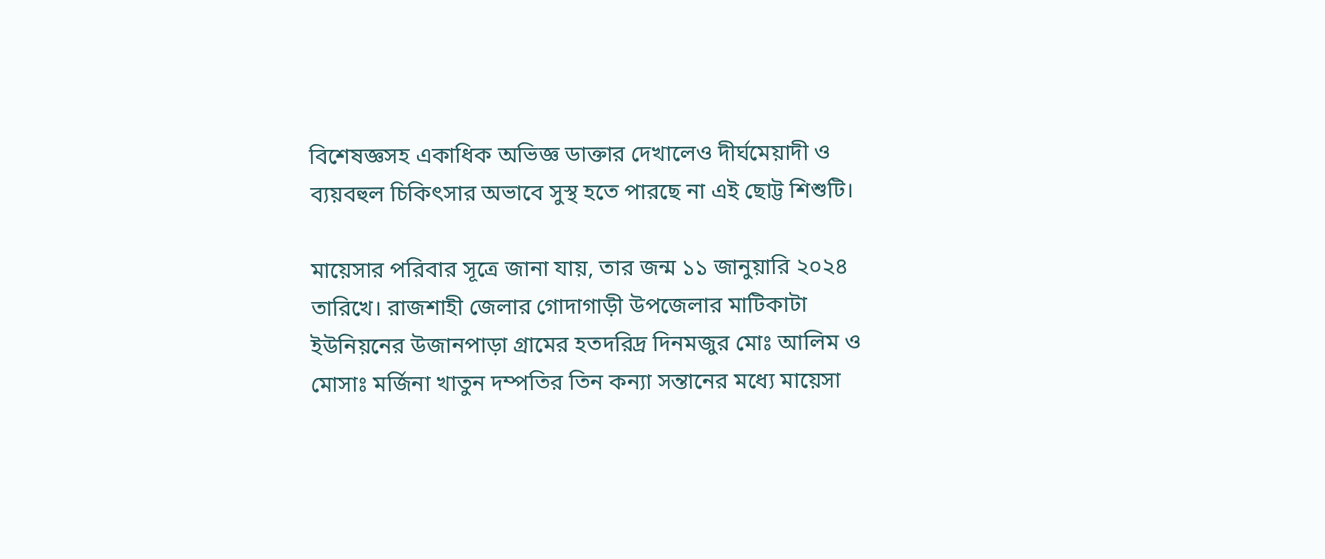বিশেষজ্ঞসহ একাধিক অভিজ্ঞ ডাক্তার দেখালেও দীর্ঘমেয়াদী ও ব্যয়বহুল চিকিৎসার অভাবে সুস্থ হতে পারছে না এই ছোট্ট শিশুটি।

মায়েসার পরিবার সূত্রে জানা যায়, তার জন্ম ১১ জানুয়ারি ২০২৪ তারিখে। রাজশাহী জেলার গোদাগাড়ী উপজেলার মাটিকাটা ইউনিয়নের উজানপাড়া গ্রামের হতদরিদ্র দিনমজুর মোঃ আলিম ও মোসাঃ মর্জিনা খাতুন দম্পতির তিন কন্যা সন্তানের মধ্যে মায়েসা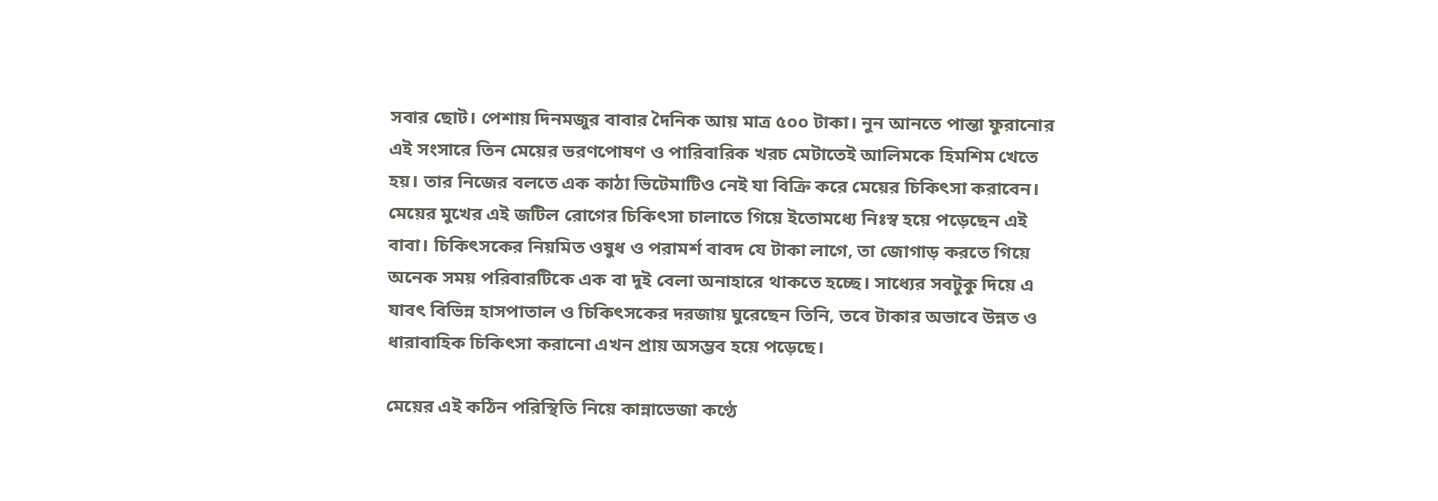সবার ছোট। পেশায় দিনমজুর বাবার দৈনিক আয় মাত্র ৫০০ টাকা। নুন আনতে পান্তা ফুরানোর এই সংসারে তিন মেয়ের ভরণপোষণ ও পারিবারিক খরচ মেটাতেই আলিমকে হিমশিম খেতে হয়। তার নিজের বলতে এক কাঠা ভিটেমাটিও নেই যা বিক্রি করে মেয়ের চিকিৎসা করাবেন।
মেয়ের মুখের এই জটিল রোগের চিকিৎসা চালাতে গিয়ে ইতোমধ্যে নিঃস্ব হয়ে পড়েছেন এই বাবা। চিকিৎসকের নিয়মিত ওষুধ ও পরামর্শ বাবদ যে টাকা লাগে, তা জোগাড় করতে গিয়ে অনেক সময় পরিবারটিকে এক বা দুই বেলা অনাহারে থাকতে হচ্ছে। সাধ্যের সবটুকু দিয়ে এ যাবৎ বিভিন্ন হাসপাতাল ও চিকিৎসকের দরজায় ঘুরেছেন তিনি, তবে টাকার অভাবে উন্নত ও ধারাবাহিক চিকিৎসা করানো এখন প্রায় অসম্ভব হয়ে পড়েছে।

মেয়ের এই কঠিন পরিস্থিতি নিয়ে কান্নাভেজা কণ্ঠে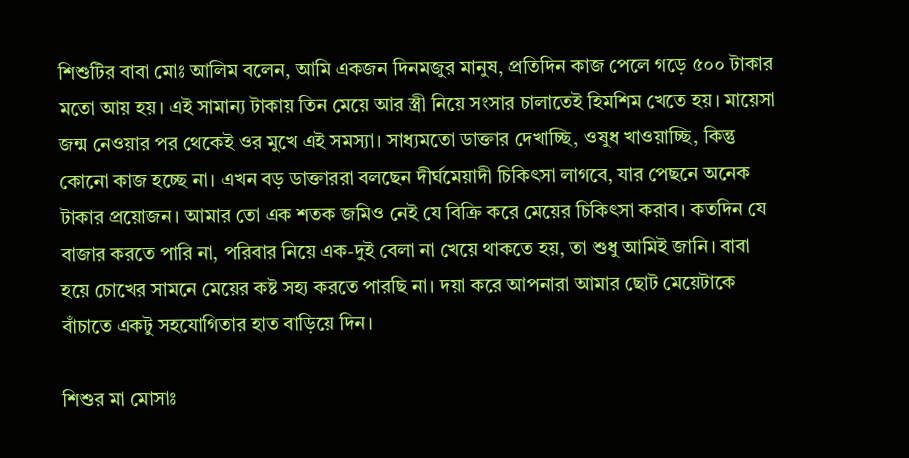শিশুটির বাবা মোঃ আলিম বলেন, আমি একজন দিনমজুর মানুষ, প্রতিদিন কাজ পেলে গড়ে ৫০০ টাকার মতো আয় হয়। এই সামান্য টাকায় তিন মেয়ে আর স্ত্রী নিয়ে সংসার চালাতেই হিমশিম খেতে হয়। মায়েসা জন্ম নেওয়ার পর থেকেই ওর মুখে এই সমস্যা। সাধ্যমতো ডাক্তার দেখাচ্ছি, ওষুধ খাওয়াচ্ছি, কিন্তু কোনো কাজ হচ্ছে না। এখন বড় ডাক্তাররা বলছেন দীর্ঘমেয়াদী চিকিৎসা লাগবে, যার পেছনে অনেক টাকার প্রয়োজন। আমার তো এক শতক জমিও নেই যে বিক্রি করে মেয়ের চিকিৎসা করাব। কতদিন যে বাজার করতে পারি না, পরিবার নিয়ে এক-দুই বেলা না খেয়ে থাকতে হয়, তা শুধু আমিই জানি। বাবা হয়ে চোখের সামনে মেয়ের কষ্ট সহ্য করতে পারছি না। দয়া করে আপনারা আমার ছোট মেয়েটাকে বাঁচাতে একটু সহযোগিতার হাত বাড়িয়ে দিন।

শিশুর মা মোসাঃ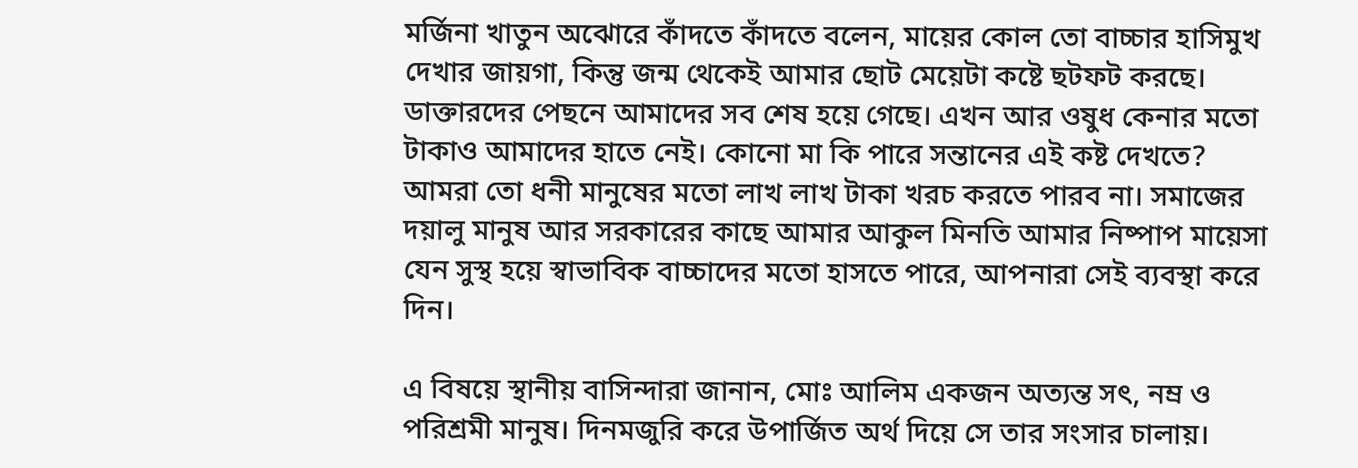মর্জিনা খাতুন অঝোরে কাঁদতে কাঁদতে বলেন, মায়ের কোল তো বাচ্চার হাসিমুখ দেখার জায়গা, কিন্তু জন্ম থেকেই আমার ছোট মেয়েটা কষ্টে ছটফট করছে। ডাক্তারদের পেছনে আমাদের সব শেষ হয়ে গেছে। এখন আর ওষুধ কেনার মতো টাকাও আমাদের হাতে নেই। কোনো মা কি পারে সন্তানের এই কষ্ট দেখতে? আমরা তো ধনী মানুষের মতো লাখ লাখ টাকা খরচ করতে পারব না। সমাজের দয়ালু মানুষ আর সরকারের কাছে আমার আকুল মিনতি আমার নিষ্পাপ মায়েসা যেন সুস্থ হয়ে স্বাভাবিক বাচ্চাদের মতো হাসতে পারে, আপনারা সেই ব্যবস্থা করে দিন।

এ বিষয়ে স্থানীয় বাসিন্দারা জানান, মোঃ আলিম একজন অত্যন্ত সৎ, নম্র ও পরিশ্রমী মানুষ। দিনমজুরি করে উপার্জিত অর্থ দিয়ে সে তার সংসার চালায়।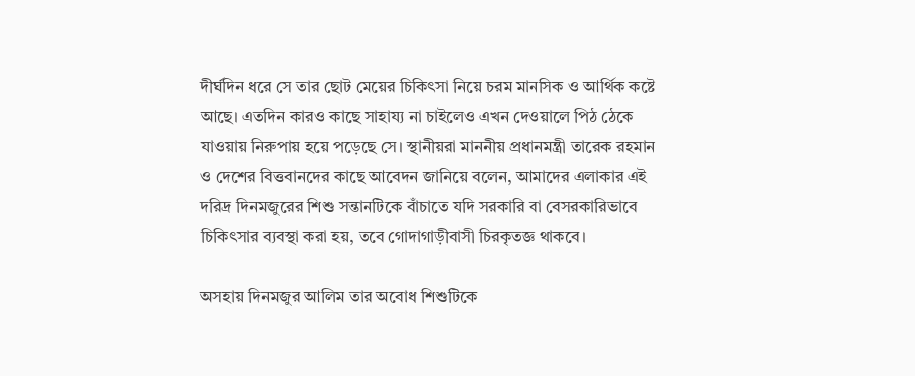দীর্ঘদিন ধরে সে তার ছোট মেয়ের চিকিৎসা নিয়ে চরম মানসিক ও আর্থিক কষ্টে আছে। এতদিন কারও কাছে সাহায্য না চাইলেও এখন দেওয়ালে পিঠ ঠেকে যাওয়ায় নিরুপায় হয়ে পড়েছে সে। স্থানীয়রা মাননীয় প্রধানমন্ত্রী তারেক রহমান ও দেশের বিত্তবানদের কাছে আবেদন জানিয়ে বলেন, আমাদের এলাকার এই দরিদ্র দিনমজুরের শিশু সন্তানটিকে বাঁচাতে যদি সরকারি বা বেসরকারিভাবে চিকিৎসার ব্যবস্থা করা হয়, তবে গোদাগাড়ীবাসী চিরকৃতজ্ঞ থাকবে।

অসহায় দিনমজুর আলিম তার অবোধ শিশুটিকে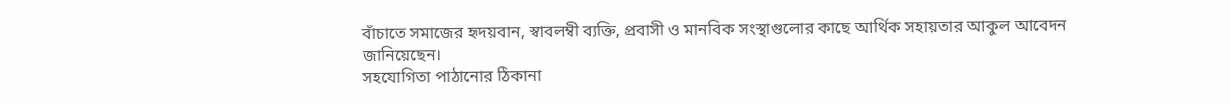বাঁচাতে সমাজের হৃদয়বান, স্বাবলম্বী ব্যক্তি, প্রবাসী ও মানবিক সংস্থাগুলোর কাছে আর্থিক সহায়তার আকুল আবেদন জানিয়েছেন।
সহযোগিতা পাঠানোর ঠিকানা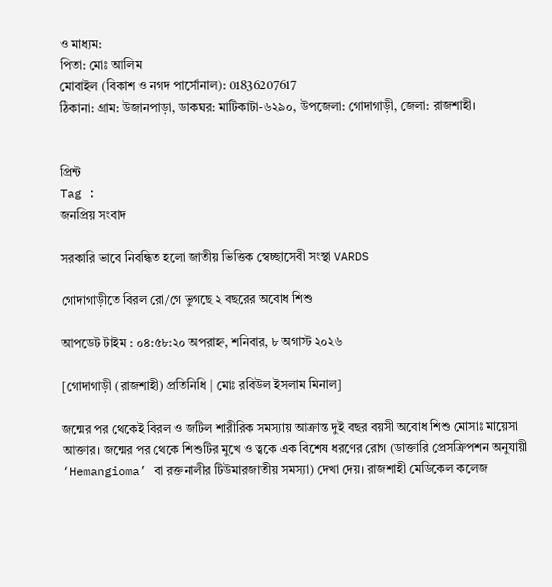ও মাধ্যম:
পিতা: মোঃ আলিম
মোবাইল (বিকাশ ও নগদ পার্সোনাল): 01836207617
ঠিকানা: গ্রাম: উজানপাড়া, ডাকঘর: মাটিকাটা-৬২৯০, উপজেলা: গোদাগাড়ী, জেলা: রাজশাহী।


প্রিন্ট
Tag :
জনপ্রিয় সংবাদ

সরকারি ভাবে নিবন্ধিত হলো জাতীয় ভিত্তিক স্বেচ্ছাসেবী সংস্থা VARDS

গোদাগাড়ীতে বিরল রো/গে ভুগছে ২ বছরের অবোধ শিশু

আপডেট টাইম : ০৪:৫৮:২০ অপরাহ্ন, শনিবার, ৮ অগাস্ট ২০২৬

[গোদাগাড়ী (রাজশাহী) প্রতিনিধি | মোঃ রবিউল ইসলাম মিনাল]

জন্মের পর থেকেই বিরল ও জটিল শারীরিক সমস্যায় আক্রান্ত দুই বছর বয়সী অবোধ শিশু মোসাঃ মায়েসা আক্তার। জন্মের পর থেকে শিশুটির মুখে ও ত্বকে এক বিশেষ ধরণের রোগ (ডাক্তারি প্রেসক্রিপশন অনুযায়ী ‘Hemangioma’ বা রক্তনালীর টিউমারজাতীয় সমস্যা) দেখা দেয়। রাজশাহী মেডিকেল কলেজ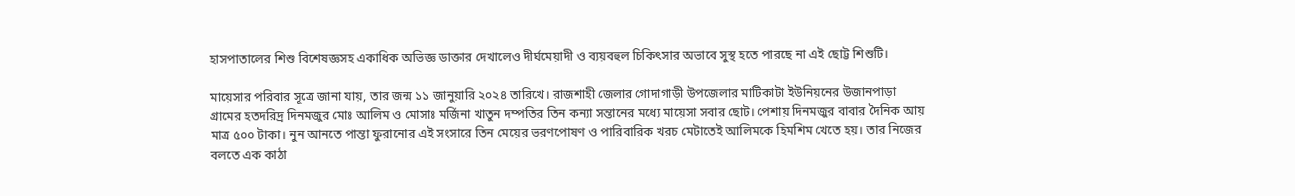হাসপাতালের শিশু বিশেষজ্ঞসহ একাধিক অভিজ্ঞ ডাক্তার দেখালেও দীর্ঘমেয়াদী ও ব্যয়বহুল চিকিৎসার অভাবে সুস্থ হতে পারছে না এই ছোট্ট শিশুটি।

মায়েসার পরিবার সূত্রে জানা যায়, তার জন্ম ১১ জানুয়ারি ২০২৪ তারিখে। রাজশাহী জেলার গোদাগাড়ী উপজেলার মাটিকাটা ইউনিয়নের উজানপাড়া গ্রামের হতদরিদ্র দিনমজুর মোঃ আলিম ও মোসাঃ মর্জিনা খাতুন দম্পতির তিন কন্যা সন্তানের মধ্যে মায়েসা সবার ছোট। পেশায় দিনমজুর বাবার দৈনিক আয় মাত্র ৫০০ টাকা। নুন আনতে পান্তা ফুরানোর এই সংসারে তিন মেয়ের ভরণপোষণ ও পারিবারিক খরচ মেটাতেই আলিমকে হিমশিম খেতে হয়। তার নিজের বলতে এক কাঠা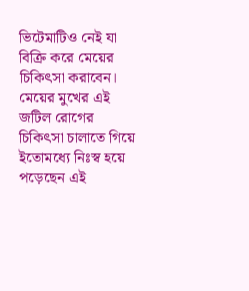ভিটেমাটিও নেই যা বিক্রি করে মেয়ের চিকিৎসা করাবেন।
মেয়ের মুখের এই জটিল রোগের চিকিৎসা চালাতে গিয়ে ইতোমধ্যে নিঃস্ব হয়ে পড়েছেন এই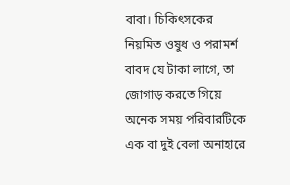বাবা। চিকিৎসকের নিয়মিত ওষুধ ও পরামর্শ বাবদ যে টাকা লাগে, তা জোগাড় করতে গিয়ে অনেক সময় পরিবারটিকে এক বা দুই বেলা অনাহারে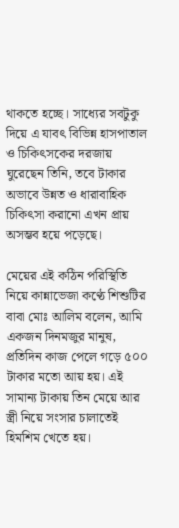থাকতে হচ্ছে। সাধ্যের সবটুকু দিয়ে এ যাবৎ বিভিন্ন হাসপাতাল ও চিকিৎসকের দরজায় ঘুরেছেন তিনি, তবে টাকার অভাবে উন্নত ও ধারাবাহিক চিকিৎসা করানো এখন প্রায় অসম্ভব হয়ে পড়েছে।

মেয়ের এই কঠিন পরিস্থিতি নিয়ে কান্নাভেজা কণ্ঠে শিশুটির বাবা মোঃ আলিম বলেন, আমি একজন দিনমজুর মানুষ, প্রতিদিন কাজ পেলে গড়ে ৫০০ টাকার মতো আয় হয়। এই সামান্য টাকায় তিন মেয়ে আর স্ত্রী নিয়ে সংসার চালাতেই হিমশিম খেতে হয়।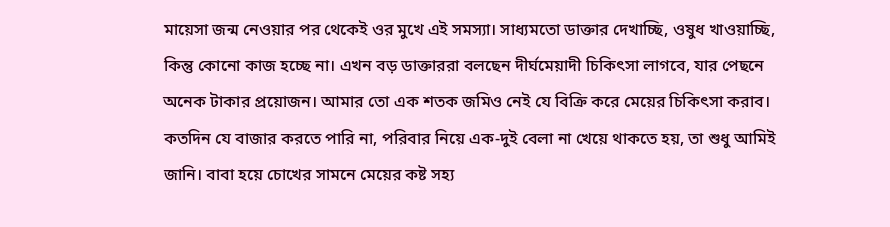মায়েসা জন্ম নেওয়ার পর থেকেই ওর মুখে এই সমস্যা। সাধ্যমতো ডাক্তার দেখাচ্ছি, ওষুধ খাওয়াচ্ছি, কিন্তু কোনো কাজ হচ্ছে না। এখন বড় ডাক্তাররা বলছেন দীর্ঘমেয়াদী চিকিৎসা লাগবে, যার পেছনে অনেক টাকার প্রয়োজন। আমার তো এক শতক জমিও নেই যে বিক্রি করে মেয়ের চিকিৎসা করাব। কতদিন যে বাজার করতে পারি না, পরিবার নিয়ে এক-দুই বেলা না খেয়ে থাকতে হয়, তা শুধু আমিই জানি। বাবা হয়ে চোখের সামনে মেয়ের কষ্ট সহ্য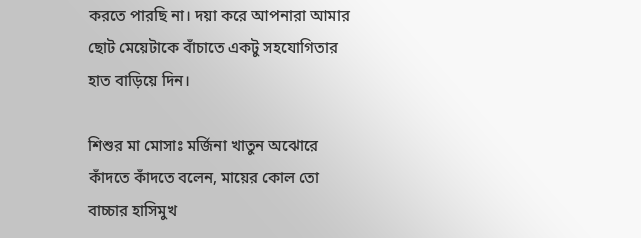করতে পারছি না। দয়া করে আপনারা আমার ছোট মেয়েটাকে বাঁচাতে একটু সহযোগিতার হাত বাড়িয়ে দিন।

শিশুর মা মোসাঃ মর্জিনা খাতুন অঝোরে কাঁদতে কাঁদতে বলেন, মায়ের কোল তো বাচ্চার হাসিমুখ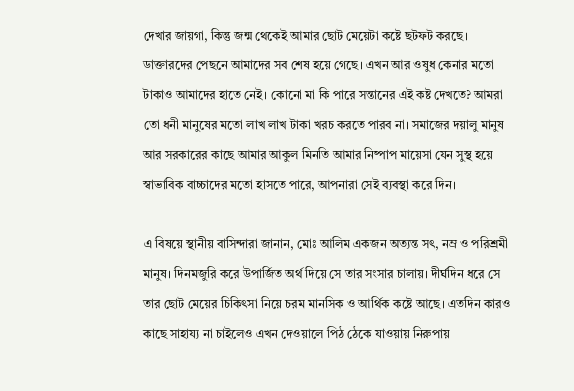দেখার জায়গা, কিন্তু জন্ম থেকেই আমার ছোট মেয়েটা কষ্টে ছটফট করছে। ডাক্তারদের পেছনে আমাদের সব শেষ হয়ে গেছে। এখন আর ওষুধ কেনার মতো টাকাও আমাদের হাতে নেই। কোনো মা কি পারে সন্তানের এই কষ্ট দেখতে? আমরা তো ধনী মানুষের মতো লাখ লাখ টাকা খরচ করতে পারব না। সমাজের দয়ালু মানুষ আর সরকারের কাছে আমার আকুল মিনতি আমার নিষ্পাপ মায়েসা যেন সুস্থ হয়ে স্বাভাবিক বাচ্চাদের মতো হাসতে পারে, আপনারা সেই ব্যবস্থা করে দিন।

এ বিষয়ে স্থানীয় বাসিন্দারা জানান, মোঃ আলিম একজন অত্যন্ত সৎ, নম্র ও পরিশ্রমী মানুষ। দিনমজুরি করে উপার্জিত অর্থ দিয়ে সে তার সংসার চালায়। দীর্ঘদিন ধরে সে তার ছোট মেয়ের চিকিৎসা নিয়ে চরম মানসিক ও আর্থিক কষ্টে আছে। এতদিন কারও কাছে সাহায্য না চাইলেও এখন দেওয়ালে পিঠ ঠেকে যাওয়ায় নিরুপায়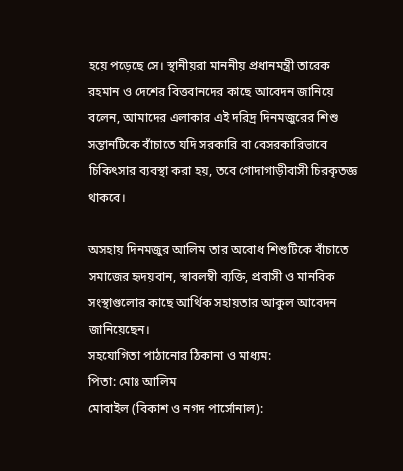হয়ে পড়েছে সে। স্থানীয়রা মাননীয় প্রধানমন্ত্রী তারেক রহমান ও দেশের বিত্তবানদের কাছে আবেদন জানিয়ে বলেন, আমাদের এলাকার এই দরিদ্র দিনমজুরের শিশু সন্তানটিকে বাঁচাতে যদি সরকারি বা বেসরকারিভাবে চিকিৎসার ব্যবস্থা করা হয়, তবে গোদাগাড়ীবাসী চিরকৃতজ্ঞ থাকবে।

অসহায় দিনমজুর আলিম তার অবোধ শিশুটিকে বাঁচাতে সমাজের হৃদয়বান, স্বাবলম্বী ব্যক্তি, প্রবাসী ও মানবিক সংস্থাগুলোর কাছে আর্থিক সহায়তার আকুল আবেদন জানিয়েছেন।
সহযোগিতা পাঠানোর ঠিকানা ও মাধ্যম:
পিতা: মোঃ আলিম
মোবাইল (বিকাশ ও নগদ পার্সোনাল):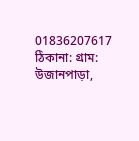01836207617
ঠিকানা: গ্রাম: উজানপাড়া,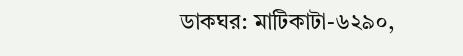ডাকঘর: মাটিকাটা-৬২৯০,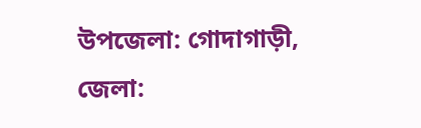উপজেলা: গোদাগাড়ী, জেলা: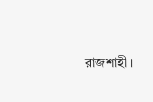রাজশাহী।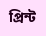প্রিন্ট